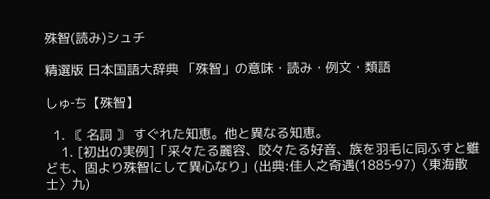殊智(読み)シュチ

精選版 日本国語大辞典 「殊智」の意味・読み・例文・類語

しゅ‐ち【殊智】

  1. 〘 名詞 〙 すぐれた知恵。他と異なる知恵。
    1. [初出の実例]「采々たる麗容、咬々たる好音、族を羽毛に同ふすと雖ども、固より殊智にして異心なり」(出典:佳人之奇遇(1885‐97)〈東海散士〉九)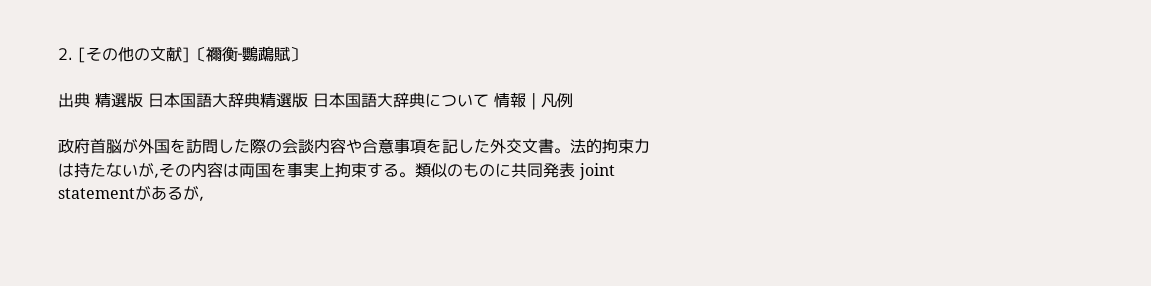2. [その他の文献]〔禰衡‐鸚鵡賦〕

出典 精選版 日本国語大辞典精選版 日本国語大辞典について 情報 | 凡例

政府首脳が外国を訪問した際の会談内容や合意事項を記した外交文書。法的拘束力は持たないが,その内容は両国を事実上拘束する。類似のものに共同発表 joint statementがあるが,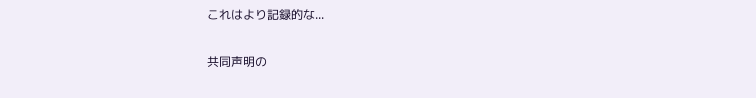これはより記録的な...

共同声明の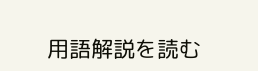用語解説を読む